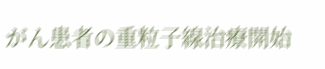がん患者の重粒子線治療開始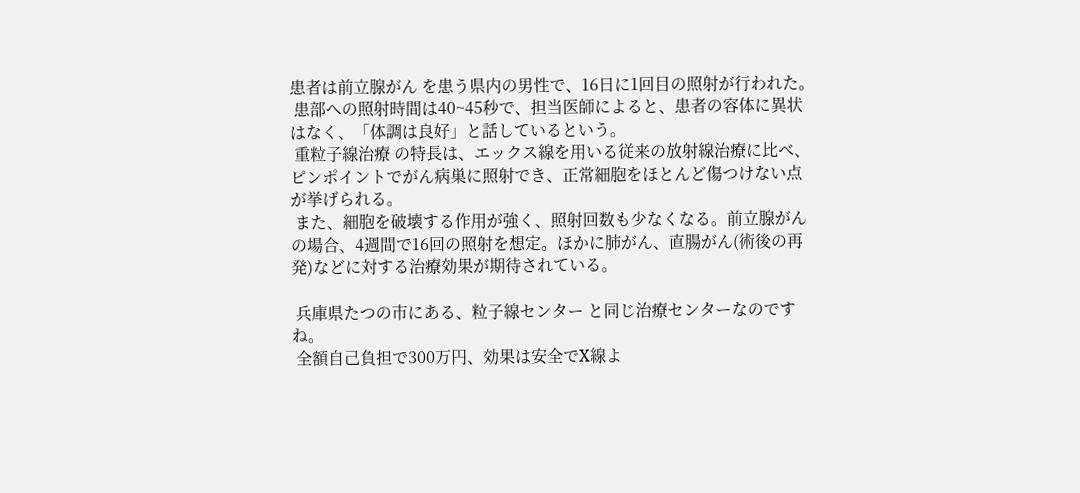患者は前立腺がん を患う県内の男性で、16日に1回目の照射が行われた。
 患部への照射時間は40~45秒で、担当医師によると、患者の容体に異状はなく、「体調は良好」と話しているという。
 重粒子線治療 の特長は、エックス線を用いる従来の放射線治療に比べ、ピンポイントでがん病巣に照射でき、正常細胞をほとんど傷つけない点が挙げられる。
 また、細胞を破壊する作用が強く、照射回数も少なくなる。前立腺がんの場合、4週間で16回の照射を想定。ほかに肺がん、直腸がん(術後の再発)などに対する治療効果が期待されている。

 兵庫県たつの市にある、粒子線センター と同じ治療センターなのですね。
 全額自己負担で300万円、効果は安全でX線よ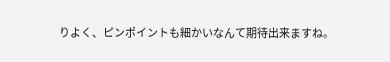りよく、ピンポイントも細かいなんて期待出来ますね。